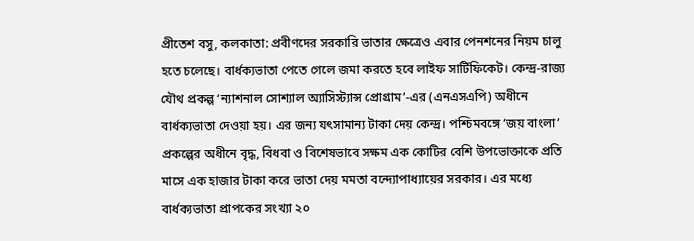প্রীতেশ বসু, কলকাতা: প্রবীণদের সরকারি ভাতার ক্ষেত্রেও এবার পেনশনের নিয়ম চালু হতে চলেছে। বার্ধক্যভাতা পেতে গেলে জমা করতে হবে লাইফ সার্টিফিকেট। কেন্দ্র-রাজ্য যৌথ প্রকল্প ‘ন্যাশনাল সোশ্যাল অ্যাসিস্ট্যান্স প্রোগ্রাম’-এর (এনএসএপি) অধীনে বার্ধক্যভাতা দেওয়া হয়। এর জন্য যৎসামান্য টাকা দেয় কেন্দ্র। পশ্চিমবঙ্গে ‘জয় বাংলা’ প্রকল্পের অধীনে বৃদ্ধ, বিধবা ও বিশেষভাবে সক্ষম এক কোটির বেশি উপভোক্তাকে প্রতি মাসে এক হাজার টাকা করে ভাতা দেয় মমতা বন্দ্যোপাধ্যায়ের সরকার। এর মধ্যে বার্ধক্যভাতা প্রাপকের সংখ্যা ২০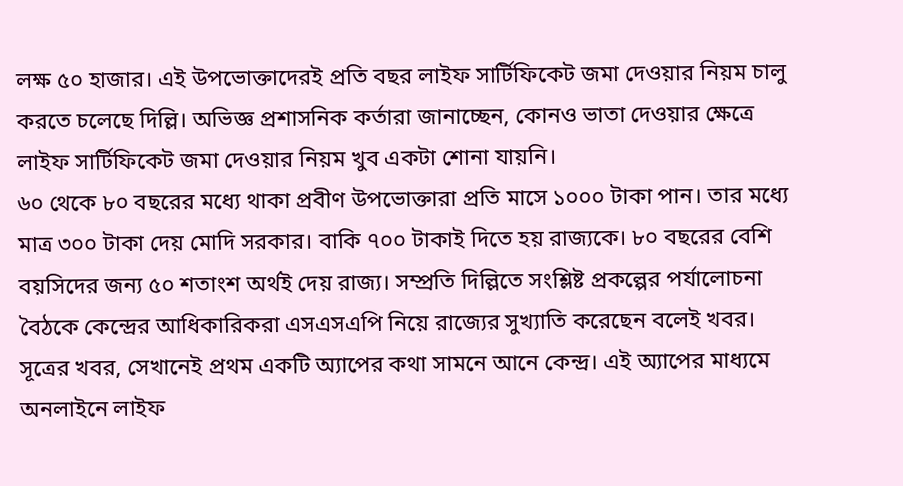লক্ষ ৫০ হাজার। এই উপভোক্তাদেরই প্রতি বছর লাইফ সার্টিফিকেট জমা দেওয়ার নিয়ম চালু করতে চলেছে দিল্লি। অভিজ্ঞ প্রশাসনিক কর্তারা জানাচ্ছেন, কোনও ভাতা দেওয়ার ক্ষেত্রে লাইফ সার্টিফিকেট জমা দেওয়ার নিয়ম খুব একটা শোনা যায়নি।
৬০ থেকে ৮০ বছরের মধ্যে থাকা প্রবীণ উপভোক্তারা প্রতি মাসে ১০০০ টাকা পান। তার মধ্যে মাত্র ৩০০ টাকা দেয় মোদি সরকার। বাকি ৭০০ টাকাই দিতে হয় রাজ্যকে। ৮০ বছরের বেশি বয়সিদের জন্য ৫০ শতাংশ অর্থই দেয় রাজ্য। সম্প্রতি দিল্লিতে সংশ্লিষ্ট প্রকল্পের পর্যালোচনা বৈঠকে কেন্দ্রের আধিকারিকরা এসএসএপি নিয়ে রাজ্যের সুখ্যাতি করেছেন বলেই খবর। সূত্রের খবর, সেখানেই প্রথম একটি অ্যাপের কথা সামনে আনে কেন্দ্র। এই অ্যাপের মাধ্যমে অনলাইনে লাইফ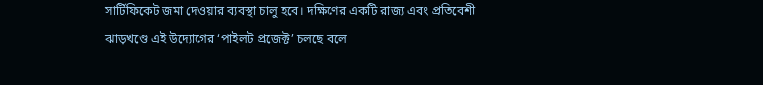সার্টিফিকেট জমা দেওয়ার ব্যবস্থা চালু হবে। দক্ষিণের একটি রাজ্য এবং প্রতিবেশী ঝাড়খণ্ডে এই উদ্যোগের ‘পাইলট প্রজেক্ট’ চলছে বলে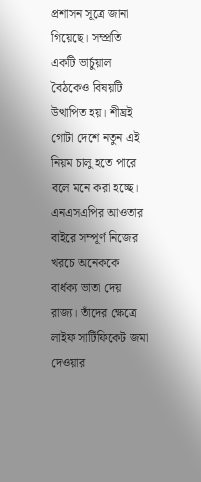প্রশাসন সূত্রে জানা গিয়েছে। সম্প্রতি একটি ভার্চুয়াল বৈঠকেও বিষয়টি উত্থাপিত হয়। শীঘ্রই গোটা দেশে নতুন এই নিয়ম চালু হতে পারে বলে মনে করা হচ্ছে। এনএসএপির আওতার বাইরে সম্পূর্ণ নিজের খরচে অনেককে বার্ধক্য ভাতা দেয় রাজ্য। তাঁদের ক্ষেত্রে লাইফ সার্টিফিকেট জমা দেওয়ার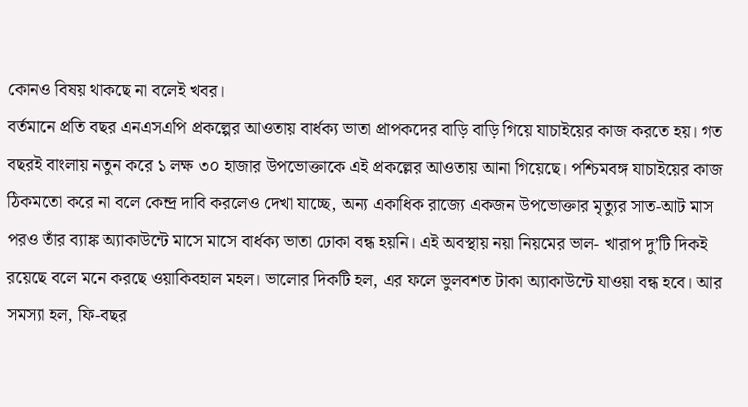কোনও বিষয় থাকছে না বলেই খবর।
বর্তমানে প্রতি বছর এনএসএপি প্রকল্পের আওতায় বার্ধক্য ভাতা প্রাপকদের বাড়ি বাড়ি গিয়ে যাচাইয়ের কাজ করতে হয়। গত বছরই বাংলায় নতুন করে ১ লক্ষ ৩০ হাজার উপভোক্তাকে এই প্রকল্লের আওতায় আনা গিয়েছে। পশ্চিমবঙ্গ যাচাইয়ের কাজ ঠিকমতো করে না বলে কেন্দ্র দাবি করলেও দেখা যাচ্ছে, অন্য একাধিক রাজ্যে একজন উপভোক্তার মৃত্যুর সাত-আট মাস পরও তাঁর ব্যাঙ্ক অ্যাকাউন্টে মাসে মাসে বার্ধক্য ভাতা ঢোকা বন্ধ হয়নি। এই অবস্থায় নয়া নিয়মের ভাল- খারাপ দু’টি দিকই রয়েছে বলে মনে করছে ওয়াকিবহাল মহল। ভালোর দিকটি হল, এর ফলে ভুলবশত টাকা অ্যাকাউন্টে যাওয়া বন্ধ হবে। আর সমস্যা হল, ফি-বছর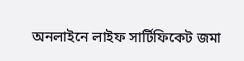অনলাইনে লাইফ সার্টিফিকেট জমা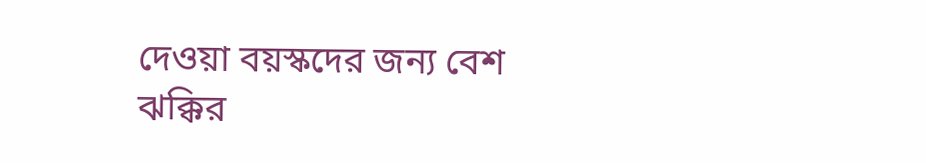দেওয়া বয়স্কদের জন্য বেশ ঝক্কির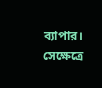ব্যাপার। সেক্ষেত্রে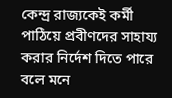কেন্দ্র রাজ্যকেই কর্মী পাঠিয়ে প্রবীণদের সাহায্য করার নির্দেশ দিতে পারে বলে মনে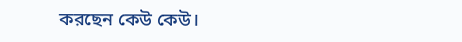করছেন কেউ কেউ।